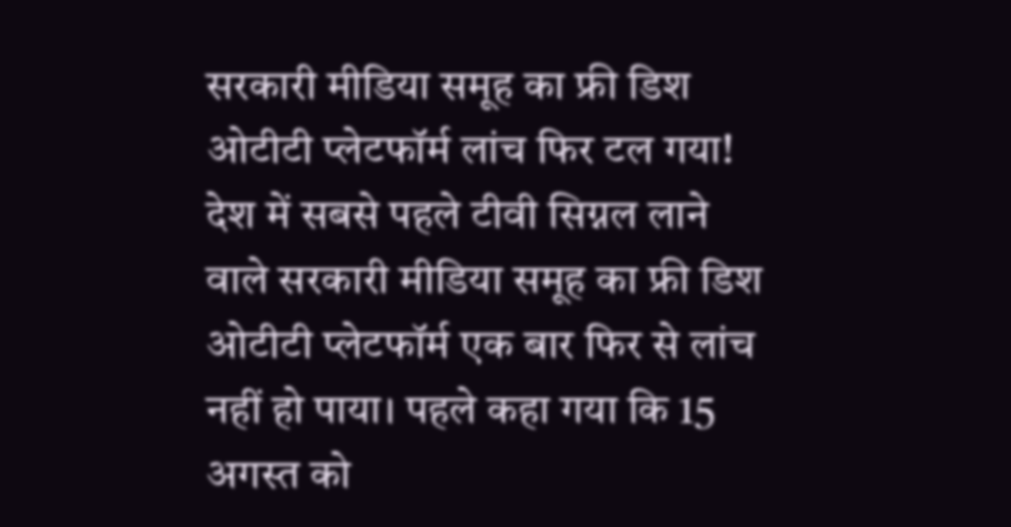सरकारी मीडिया समूह का फ्री डिश ओटीटी प्लेटफॉर्म लांच फिर टल गया!
देश में सबसे पहले टीवी सिग्नल लाने वाले सरकारी मीडिया समूह का फ्री डिश ओटीटी प्लेटफॉर्म एक बार फिर से लांच नहीं हो पाया। पहले कहा गया कि 15 अगस्त को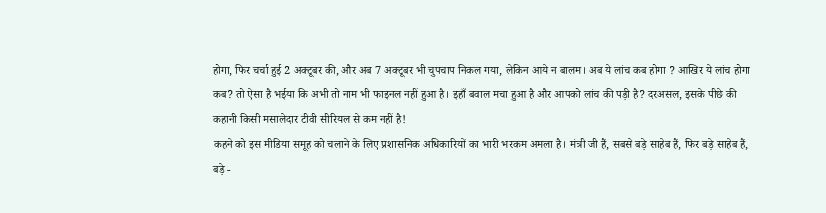होगा, फिर चर्चा हुई 2 अक्टूबर की, और अब 7 अक्टूबर भी चुपचाप निकल गया, लेकिन आये न बालम। अब ये लांच कब होगा ? आखिर ये लांच होगा कब? तो ऐसा है भईया कि अभी तो नाम भी फाइनल नहीं हुआ है। इहाँ बवाल मचा हुआ है और आपको लांच की पड़ी है? दरअसल, इसके पीछे की कहानी किसी मसालेदार टीवी सीरियल से कम नहीं है!
कहने को इस मीडिया समूह को चलाने के लिए प्रशासनिक अधिकारियों का भारी भरकम अमला है। मंत्री जी हैं, सबसे बड़े साहेब हैं, फिर बड़े साहेब हैं, बड़े -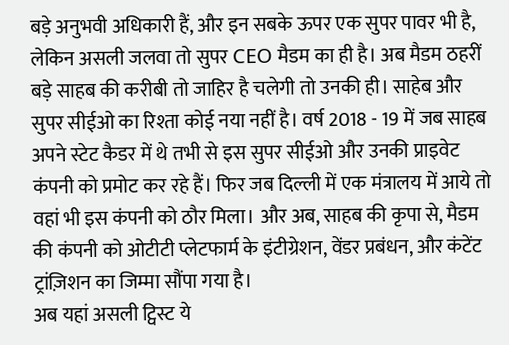बड़े अनुभवी अधिकारी हैं, और इन सबके ऊपर एक सुपर पावर भी है, लेकिन असली जलवा तो सुपर CEO मैडम का ही है। अब मैडम ठहरीं बड़े साहब की करीबी तो जाहिर है चलेगी तो उनकी ही। साहेब और सुपर सीईओ का रिश्ता कोई नया नहीं है। वर्ष 2018 - 19 में जब साहब अपने स्टेट कैडर में थे तभी से इस सुपर सीईओ और उनकी प्राइवेट कंपनी को प्रमोट कर रहे हैं। फिर जब दिल्ली में एक मंत्रालय में आये तो वहां भी इस कंपनी को ठौर मिला। और अब, साहब की कृपा से, मैडम की कंपनी को ओटीटी प्लेटफार्म के इंटीग्रेशन, वेंडर प्रबंधन, और कंटेंट ट्रांज़िशन का जिम्मा सौंपा गया है।
अब यहां असली ट्विस्ट ये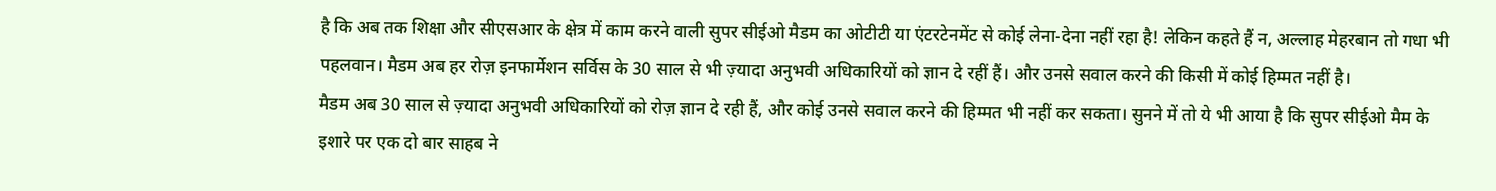है कि अब तक शिक्षा और सीएसआर के क्षेत्र में काम करने वाली सुपर सीईओ मैडम का ओटीटी या एंटरटेनमेंट से कोई लेना-देना नहीं रहा है! लेकिन कहते हैं न, अल्लाह मेहरबान तो गधा भी पहलवान। मैडम अब हर रोज़ इनफार्मेशन सर्विस के 30 साल से भी ज़्यादा अनुभवी अधिकारियों को ज्ञान दे रहीं हैं। और उनसे सवाल करने की किसी में कोई हिम्मत नहीं है।
मैडम अब 30 साल से ज़्यादा अनुभवी अधिकारियों को रोज़ ज्ञान दे रही हैं, और कोई उनसे सवाल करने की हिम्मत भी नहीं कर सकता। सुनने में तो ये भी आया है कि सुपर सीईओ मैम के इशारे पर एक दो बार साहब ने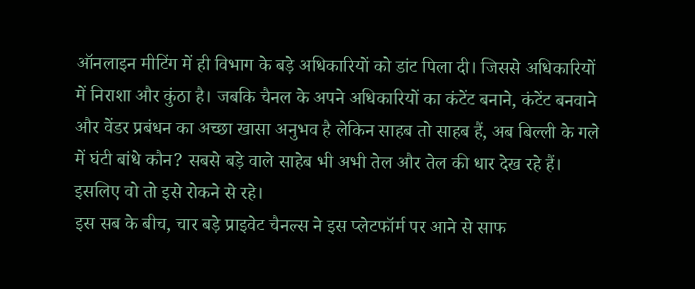ऑनलाइन मीटिंग में ही विभाग के बड़े अधिकारियों को डांट पिला दी। जिससे अधिकारियों में निराशा और कुंठा है। जबकि चैनल के अपने अधिकारियों का कंटेंट बनाने, कंटेंट बनवाने और वेंडर प्रबंधन का अच्छा खासा अनुभव है लेकिन साहब तो साहब हैं, अब बिल्ली के गले में घंटी बांधे कौन? सबसे बड़े वाले साहेब भी अभी तेल और तेल की धार देख रहे हैं। इसलिए वो तो इसे रोकने से रहे।
इस सब के बीच, चार बड़े प्राइवेट चैनल्स ने इस प्लेटफॉर्म पर आने से साफ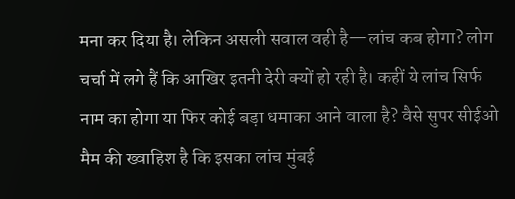मना कर दिया है। लेकिन असली सवाल वही है—लांच कब होगा? लोग चर्चा में लगे हैं कि आखिर इतनी देरी क्यों हो रही है। कहीं ये लांच सिर्फ नाम का होगा या फिर कोई बड़ा धमाका आने वाला है? वैसे सुपर सीईओ मैम की ख्वाहिश है कि इसका लांच मुंबई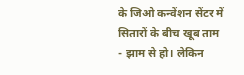के जिओ कन्वेंशन सेंटर में सितारों के बीच खूब ताम - झाम से हो। लेकिन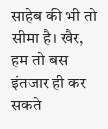साहेब की भी तो सीमा है। खैर, हम तो बस इंतजार ही कर सकते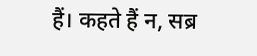हैं। कहते हैं न, सब्र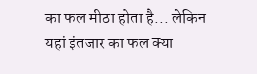का फल मीठा होता है... लेकिन यहां इंतजार का फल क्या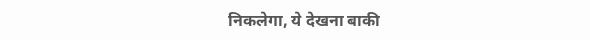निकलेगा, ये देखना बाकी